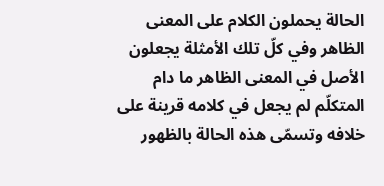الحالة يحملون الكلام على المعنى الظاهر وفي كلّ تلك الأمثلة يجعلون الأصل في المعنى الظاهر ما دام المتكلّم لم يجعل في كلامه قرينة على خلافه وتسمّى هذه الحالة بالظهور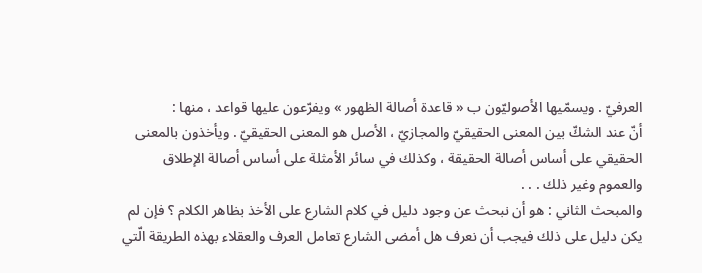العرفيّ . ويسمّيها الأصوليّون ب « قاعدة أصالة الظهور » ويفرّعون عليها قواعد ، منها :
أنّ عند الشكّ بين المعنى الحقيقيّ والمجازيّ ، الأصل هو المعنى الحقيقيّ . ويأخذون بالمعنى الحقيقي على أساس أصالة الحقيقة ، وكذلك في سائر الأمثلة على أساس أصالة الإطلاق والعموم وغير ذلك . . .
والمبحث الثاني : هو أن نبحث عن وجود دليل في كلام الشارع على الأخذ بظاهر الكلام ؟ فإن لم يكن دليل على ذلك فيجب أن نعرف هل أمضى الشارع تعامل العرف والعقلاء بهذه الطريقة الّتي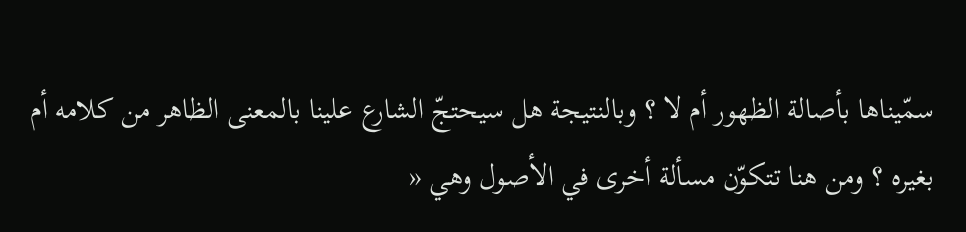سمّيناها بأصالة الظهور أم لا ؟ وبالنتيجة هل سيحتجّ الشارع علينا بالمعنى الظاهر من كلامه أم بغيره ؟ ومن هنا تتكوّن مسألة أخرى في الأصول وهي «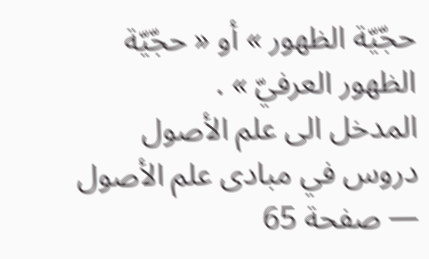حجّيّة الظهور » أو « حجّيّة الظهور العرفيّ » .
المدخل الى علم الأصول دروس في مبادى علم الأصول — صفحة 65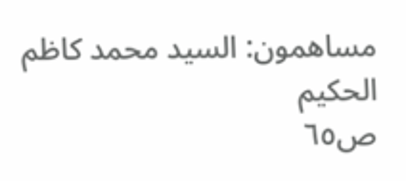مساهمون: السيد محمد كاظم الحكيم
ص٦٥